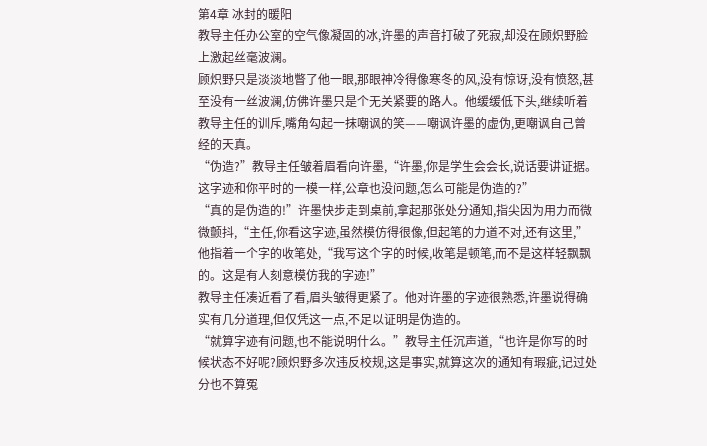第4章 冰封的暖阳
教导主任办公室的空气像凝固的冰,许墨的声音打破了死寂,却没在顾炽野脸上激起丝毫波澜。
顾炽野只是淡淡地瞥了他一眼,那眼神冷得像寒冬的风,没有惊讶,没有愤怒,甚至没有一丝波澜,仿佛许墨只是个无关紧要的路人。他缓缓低下头,继续听着教导主任的训斥,嘴角勾起一抹嘲讽的笑——嘲讽许墨的虚伪,更嘲讽自己曾经的天真。
“伪造?”教导主任皱着眉看向许墨,“许墨,你是学生会会长,说话要讲证据。这字迹和你平时的一模一样,公章也没问题,怎么可能是伪造的?”
“真的是伪造的!”许墨快步走到桌前,拿起那张处分通知,指尖因为用力而微微颤抖,“主任,你看这字迹,虽然模仿得很像,但起笔的力道不对,还有这里,”他指着一个字的收笔处,“我写这个字的时候,收笔是顿笔,而不是这样轻飘飘的。这是有人刻意模仿我的字迹!”
教导主任凑近看了看,眉头皱得更紧了。他对许墨的字迹很熟悉,许墨说得确实有几分道理,但仅凭这一点,不足以证明是伪造的。
“就算字迹有问题,也不能说明什么。”教导主任沉声道,“也许是你写的时候状态不好呢?顾炽野多次违反校规,这是事实,就算这次的通知有瑕疵,记过处分也不算冤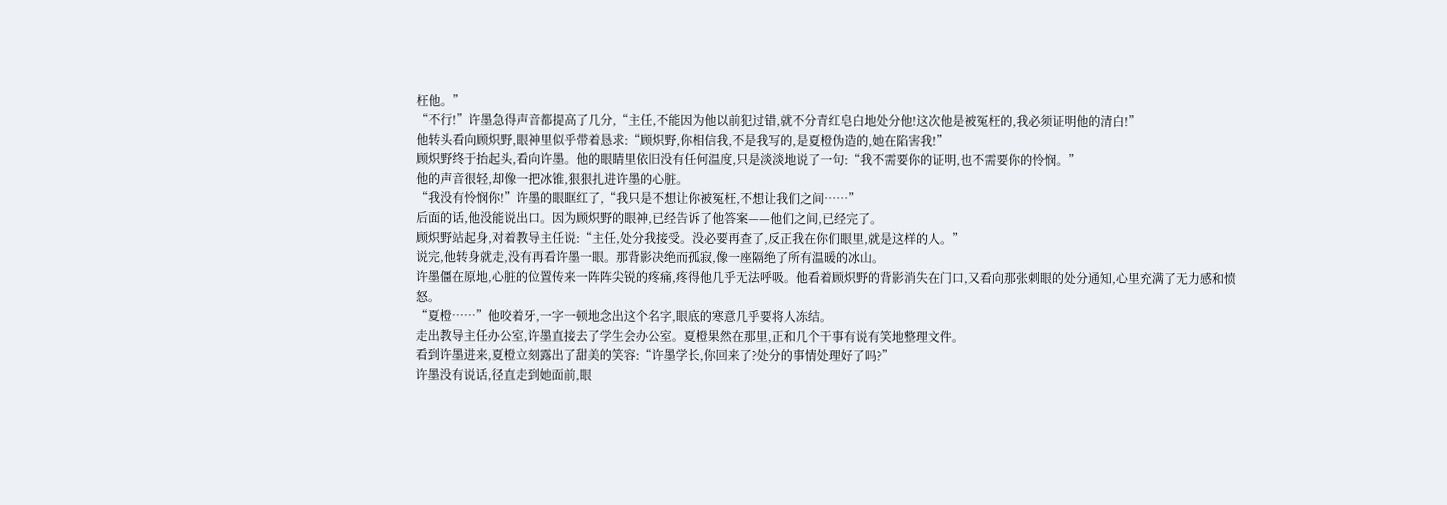枉他。”
“不行!”许墨急得声音都提高了几分,“主任,不能因为他以前犯过错,就不分青红皂白地处分他!这次他是被冤枉的,我必须证明他的清白!”
他转头看向顾炽野,眼神里似乎带着恳求:“顾炽野,你相信我,不是我写的,是夏橙伪造的,她在陷害我!”
顾炽野终于抬起头,看向许墨。他的眼睛里依旧没有任何温度,只是淡淡地说了一句:“我不需要你的证明,也不需要你的怜悯。”
他的声音很轻,却像一把冰锥,狠狠扎进许墨的心脏。
“我没有怜悯你!”许墨的眼眶红了,“我只是不想让你被冤枉,不想让我们之间……”
后面的话,他没能说出口。因为顾炽野的眼神,已经告诉了他答案——他们之间,已经完了。
顾炽野站起身,对着教导主任说:“主任,处分我接受。没必要再查了,反正我在你们眼里,就是这样的人。”
说完,他转身就走,没有再看许墨一眼。那背影决绝而孤寂,像一座隔绝了所有温暖的冰山。
许墨僵在原地,心脏的位置传来一阵阵尖锐的疼痛,疼得他几乎无法呼吸。他看着顾炽野的背影消失在门口,又看向那张刺眼的处分通知,心里充满了无力感和愤怒。
“夏橙……”他咬着牙,一字一顿地念出这个名字,眼底的寒意几乎要将人冻结。
走出教导主任办公室,许墨直接去了学生会办公室。夏橙果然在那里,正和几个干事有说有笑地整理文件。
看到许墨进来,夏橙立刻露出了甜美的笑容:“许墨学长,你回来了?处分的事情处理好了吗?”
许墨没有说话,径直走到她面前,眼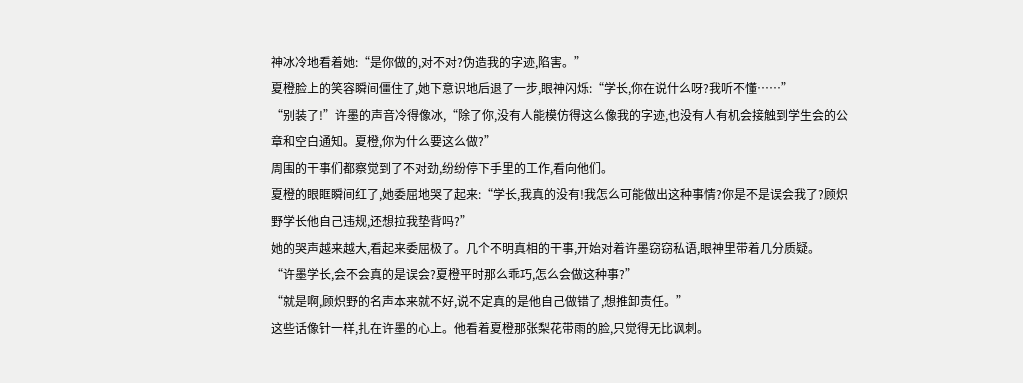神冰冷地看着她:“是你做的,对不对?伪造我的字迹,陷害。”
夏橙脸上的笑容瞬间僵住了,她下意识地后退了一步,眼神闪烁:“学长,你在说什么呀?我听不懂……”
“别装了!”许墨的声音冷得像冰,“除了你,没有人能模仿得这么像我的字迹,也没有人有机会接触到学生会的公章和空白通知。夏橙,你为什么要这么做?”
周围的干事们都察觉到了不对劲,纷纷停下手里的工作,看向他们。
夏橙的眼眶瞬间红了,她委屈地哭了起来:“学长,我真的没有!我怎么可能做出这种事情?你是不是误会我了?顾炽野学长他自己违规,还想拉我垫背吗?”
她的哭声越来越大,看起来委屈极了。几个不明真相的干事,开始对着许墨窃窃私语,眼神里带着几分质疑。
“许墨学长,会不会真的是误会?夏橙平时那么乖巧,怎么会做这种事?”
“就是啊,顾炽野的名声本来就不好,说不定真的是他自己做错了,想推卸责任。”
这些话像针一样,扎在许墨的心上。他看着夏橙那张梨花带雨的脸,只觉得无比讽刺。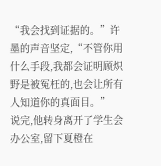“我会找到证据的。”许墨的声音坚定,“不管你用什么手段,我都会证明顾炽野是被冤枉的,也会让所有人知道你的真面目。”
说完,他转身离开了学生会办公室,留下夏橙在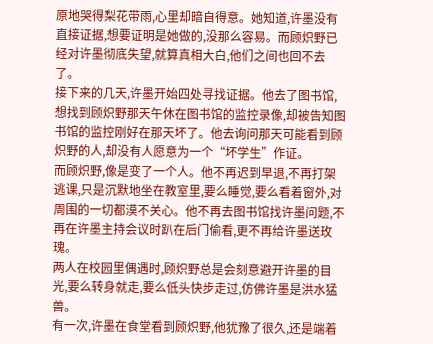原地哭得梨花带雨,心里却暗自得意。她知道,许墨没有直接证据,想要证明是她做的,没那么容易。而顾炽野已经对许墨彻底失望,就算真相大白,他们之间也回不去了。
接下来的几天,许墨开始四处寻找证据。他去了图书馆,想找到顾炽野那天午休在图书馆的监控录像,却被告知图书馆的监控刚好在那天坏了。他去询问那天可能看到顾炽野的人,却没有人愿意为一个“坏学生”作证。
而顾炽野,像是变了一个人。他不再迟到早退,不再打架逃课,只是沉默地坐在教室里,要么睡觉,要么看着窗外,对周围的一切都漠不关心。他不再去图书馆找许墨问题,不再在许墨主持会议时趴在后门偷看,更不再给许墨送玫瑰。
两人在校园里偶遇时,顾炽野总是会刻意避开许墨的目光,要么转身就走,要么低头快步走过,仿佛许墨是洪水猛兽。
有一次,许墨在食堂看到顾炽野,他犹豫了很久,还是端着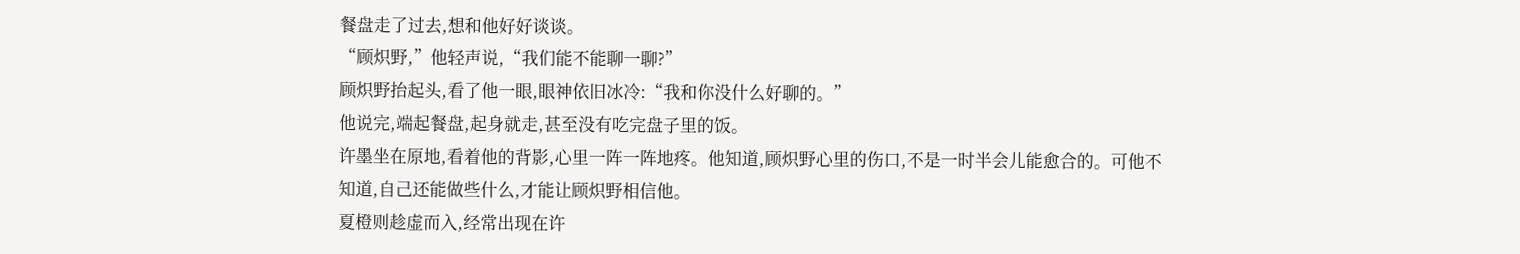餐盘走了过去,想和他好好谈谈。
“顾炽野,”他轻声说,“我们能不能聊一聊?”
顾炽野抬起头,看了他一眼,眼神依旧冰冷:“我和你没什么好聊的。”
他说完,端起餐盘,起身就走,甚至没有吃完盘子里的饭。
许墨坐在原地,看着他的背影,心里一阵一阵地疼。他知道,顾炽野心里的伤口,不是一时半会儿能愈合的。可他不知道,自己还能做些什么,才能让顾炽野相信他。
夏橙则趁虚而入,经常出现在许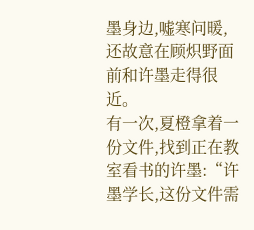墨身边,嘘寒问暖,还故意在顾炽野面前和许墨走得很近。
有一次,夏橙拿着一份文件,找到正在教室看书的许墨:“许墨学长,这份文件需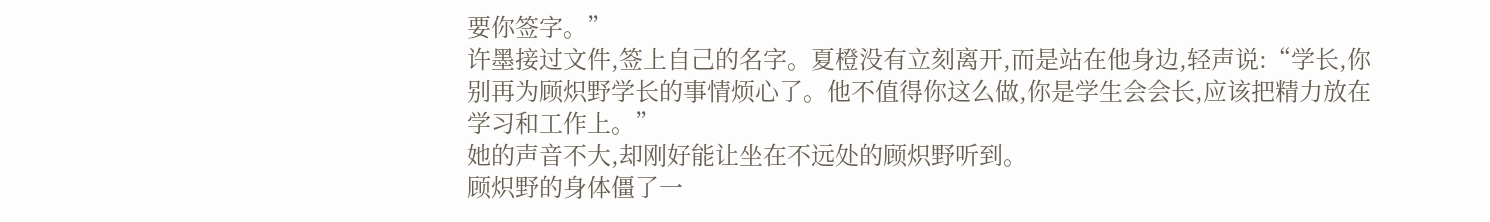要你签字。”
许墨接过文件,签上自己的名字。夏橙没有立刻离开,而是站在他身边,轻声说:“学长,你别再为顾炽野学长的事情烦心了。他不值得你这么做,你是学生会会长,应该把精力放在学习和工作上。”
她的声音不大,却刚好能让坐在不远处的顾炽野听到。
顾炽野的身体僵了一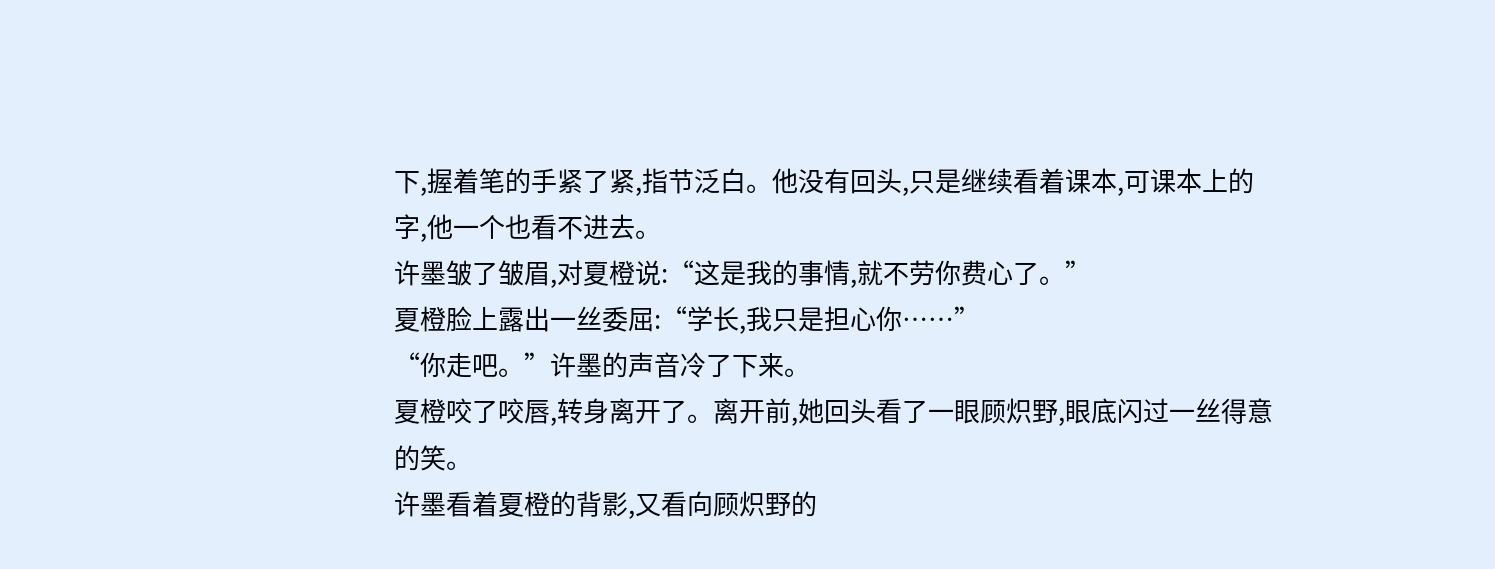下,握着笔的手紧了紧,指节泛白。他没有回头,只是继续看着课本,可课本上的字,他一个也看不进去。
许墨皱了皱眉,对夏橙说:“这是我的事情,就不劳你费心了。”
夏橙脸上露出一丝委屈:“学长,我只是担心你……”
“你走吧。”许墨的声音冷了下来。
夏橙咬了咬唇,转身离开了。离开前,她回头看了一眼顾炽野,眼底闪过一丝得意的笑。
许墨看着夏橙的背影,又看向顾炽野的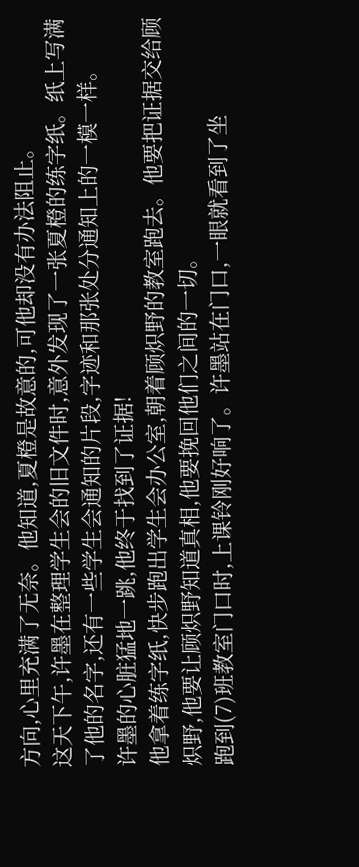方向,心里充满了无奈。他知道,夏橙是故意的,可他却没有办法阻止。
这天下午,许墨在整理学生会的旧文件时,意外发现了一张夏橙的练字纸。纸上写满了他的名字,还有一些学生会通知的片段,字迹和那张处分通知上的一模一样。
许墨的心脏猛地一跳,他终于找到了证据!
他拿着练字纸,快步跑出学生会办公室,朝着顾炽野的教室跑去。他要把证据交给顾炽野,他要让顾炽野知道真相,他要挽回他们之间的一切。
跑到(7)班教室门口时,上课铃刚好响了。许墨站在门口,一眼就看到了坐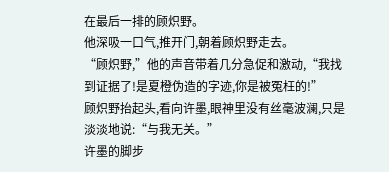在最后一排的顾炽野。
他深吸一口气,推开门,朝着顾炽野走去。
“顾炽野,”他的声音带着几分急促和激动,“我找到证据了!是夏橙伪造的字迹,你是被冤枉的!”
顾炽野抬起头,看向许墨,眼神里没有丝毫波澜,只是淡淡地说:“与我无关。”
许墨的脚步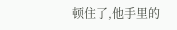顿住了,他手里的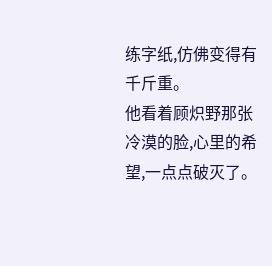练字纸,仿佛变得有千斤重。
他看着顾炽野那张冷漠的脸,心里的希望,一点点破灭了。